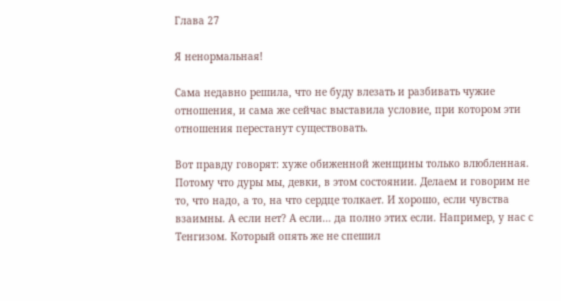Глава 27

Я ненормальная!

Сама недавно решила, что не буду влезать и разбивать чужие отношения, и сама же сейчас выставила условие, при котором эти отношения перестанут существовать.

Вот правду говорят: хуже обиженной женщины только влюбленная. Потому что дуры мы, девки, в этом состоянии. Делаем и говорим не то, что надо, а то, на что сердце толкает. И хорошо, если чувства взаимны. А если нет? А если… да полно этих если. Например, у нас с Тенгизом. Который опять же не спешил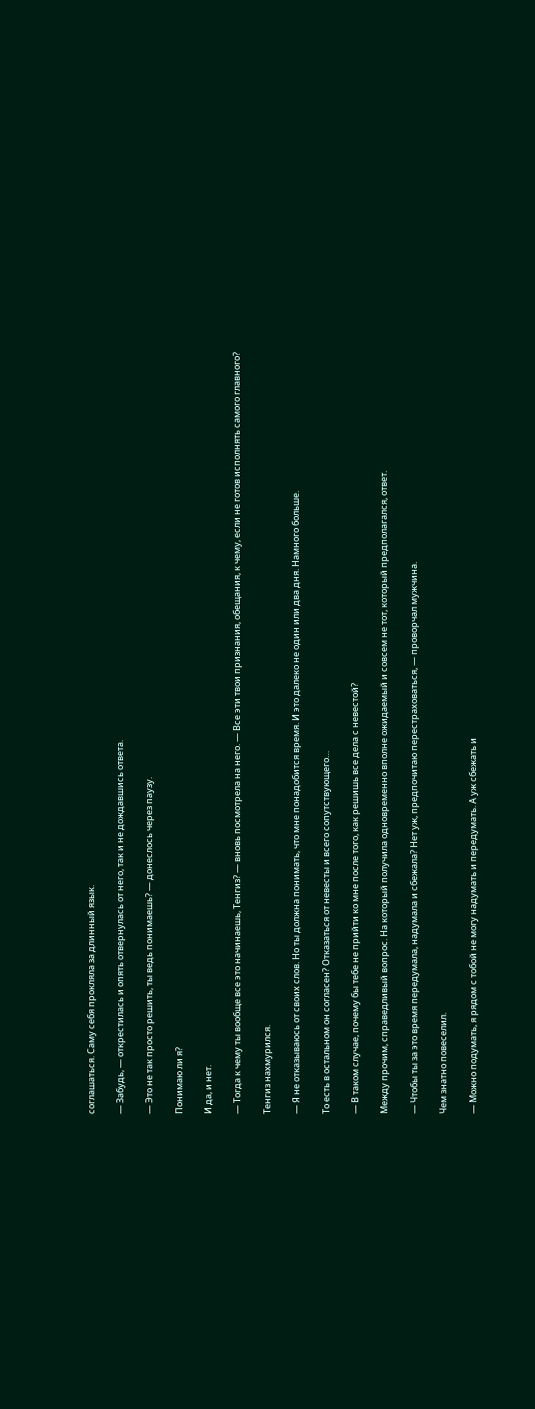соглашаться. Саму себя прокляла за длинный язык.

— Забудь, — открестилась и опять отвернулась от него, так и не дождавшись ответа.

— Это не так просто решить, ты ведь понимаешь? — донеслось через паузу.

Понимаю ли я?

И да, и нет.

— Тогда к чему ты вообще все это начинаешь, Тенгиз? — вновь посмотрела на него. — Все эти твои признания, обещания, к чему, если не готов исполнять самого главного?

Тенгиз нахмурился.

— Я не отказываюсь от своих слов. Но ты должна понимать, что мне понадобится время. И это далеко не один или два дня. Намного больше.

То есть в остальном он согласен? Отказаться от невесты и всего сопутствующего…

— В таком случае, почему бы тебе не прийти ко мне после того, как решишь все дела с невестой?

Между прочим, справедливый вопрос. На который получила одновременно вполне ожидаемый и совсем не тот, который предполагался, ответ.

— Чтобы ты за это время передумала, надумала и сбежала? Нет уж, предпочитаю перестраховаться, — проворчал мужчина.

Чем знатно повеселил.

— Можно подумать, я рядом с тобой не могу надумать и передумать. А уж сбежать и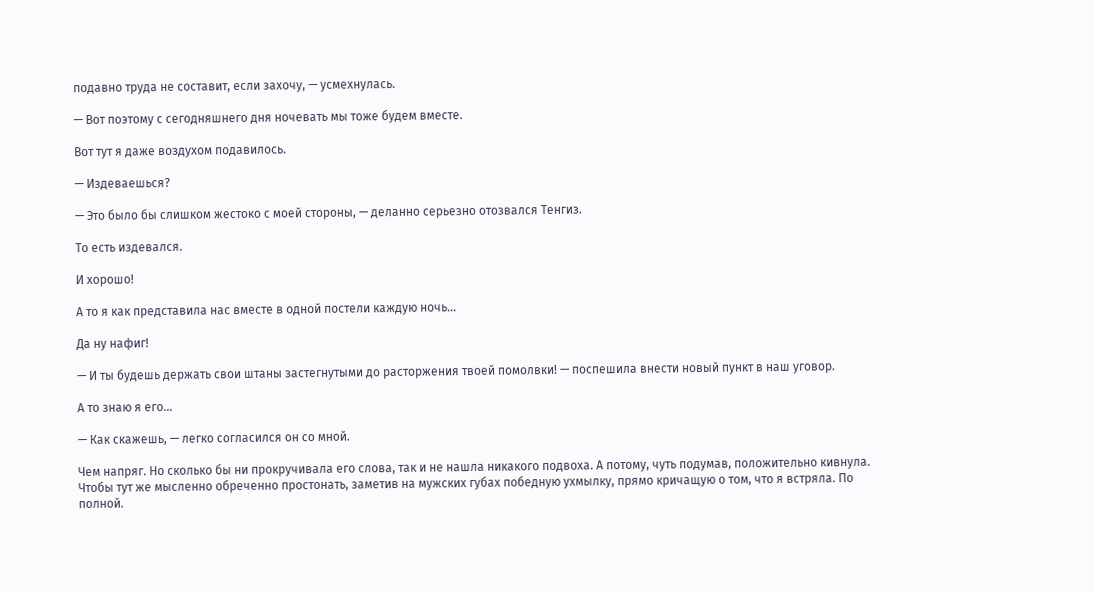подавно труда не составит, если захочу, — усмехнулась.

— Вот поэтому с сегодняшнего дня ночевать мы тоже будем вместе.

Вот тут я даже воздухом подавилось.

— Издеваешься?

— Это было бы слишком жестоко с моей стороны, — деланно серьезно отозвался Тенгиз.

То есть издевался.

И хорошо!

А то я как представила нас вместе в одной постели каждую ночь…

Да ну нафиг!

— И ты будешь держать свои штаны застегнутыми до расторжения твоей помолвки! — поспешила внести новый пункт в наш уговор.

А то знаю я его…

— Как скажешь, — легко согласился он со мной.

Чем напряг. Но сколько бы ни прокручивала его слова, так и не нашла никакого подвоха. А потому, чуть подумав, положительно кивнула. Чтобы тут же мысленно обреченно простонать, заметив на мужских губах победную ухмылку, прямо кричащую о том, что я встряла. По полной.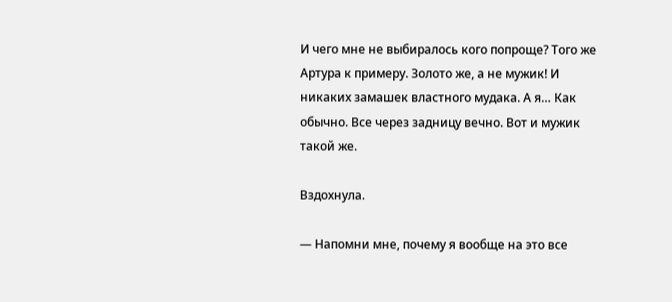И чего мне не выбиралось кого попроще? Того же Артура к примеру. Золото же, а не мужик! И никаких замашек властного мудака. А я… Как обычно. Все через задницу вечно. Вот и мужик такой же.

Вздохнула.

— Напомни мне, почему я вообще на это все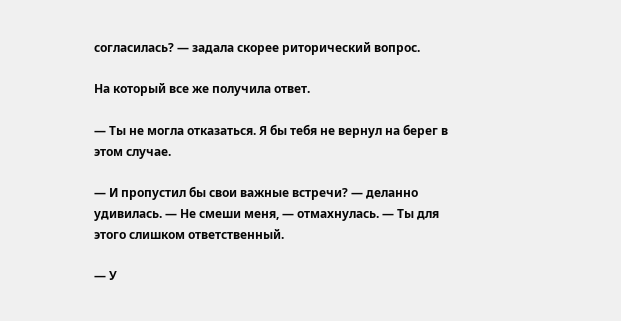согласилась? — задала скорее риторический вопрос.

На который все же получила ответ.

— Ты не могла отказаться. Я бы тебя не вернул на берег в этом случае.

— И пропустил бы свои важные встречи? — деланно удивилась. — Не смеши меня, — отмахнулась. — Ты для этого слишком ответственный.

— У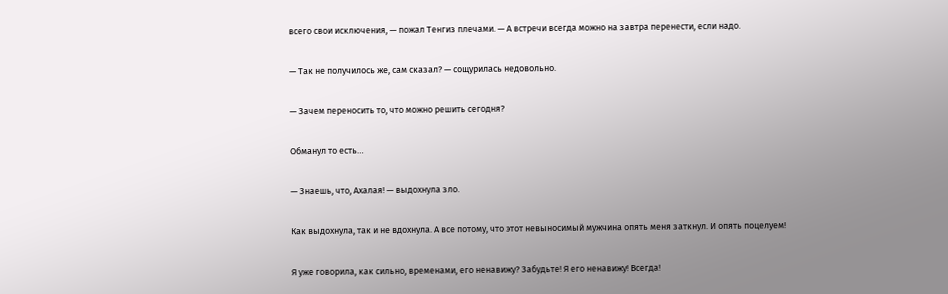всего свои исключения, — пожал Тенгиз плечами. — А встречи всегда можно на завтра перенести, если надо.

— Так не получилось же, сам сказал? — сощурилась недовольно.

— Зачем переносить то, что можно решить сегодня?

Обманул то есть…

— Знаешь, что, Ахалая! — выдохнула зло.

Как выдохнула, так и не вдохнула. А все потому, что этот невыносимый мужчина опять меня заткнул. И опять поцелуем!

Я уже говорила, как сильно, временами, его ненавижу? Забудьте! Я его ненавижу! Всегда!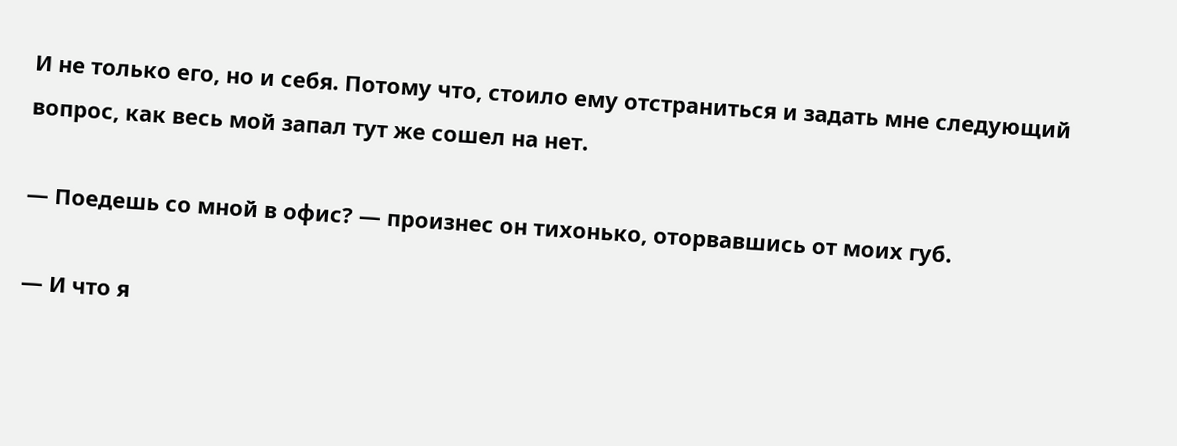И не только его, но и себя. Потому что, стоило ему отстраниться и задать мне следующий вопрос, как весь мой запал тут же сошел на нет.

— Поедешь со мной в офис? — произнес он тихонько, оторвавшись от моих губ.

— И что я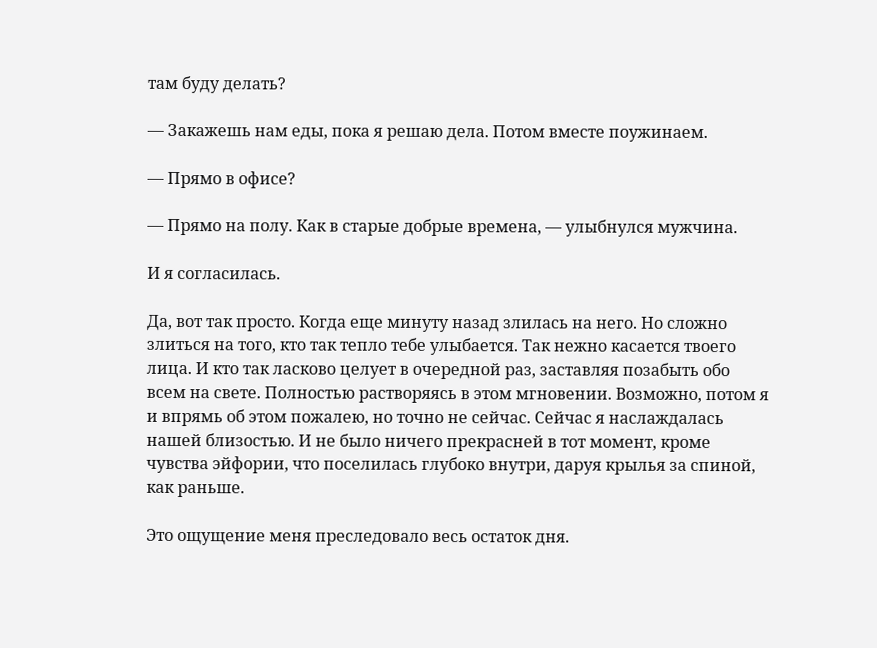там буду делать?

— Закажешь нам еды, пока я решаю дела. Потом вместе поужинаем.

— Прямо в офисе?

— Прямо на полу. Как в старые добрые времена, — улыбнулся мужчина.

И я согласилась.

Да, вот так просто. Когда еще минуту назад злилась на него. Но сложно злиться на того, кто так тепло тебе улыбается. Так нежно касается твоего лица. И кто так ласково целует в очередной раз, заставляя позабыть обо всем на свете. Полностью растворяясь в этом мгновении. Возможно, потом я и впрямь об этом пожалею, но точно не сейчас. Сейчас я наслаждалась нашей близостью. И не было ничего прекрасней в тот момент, кроме чувства эйфории, что поселилась глубоко внутри, даруя крылья за спиной, как раньше.

Это ощущение меня преследовало весь остаток дня.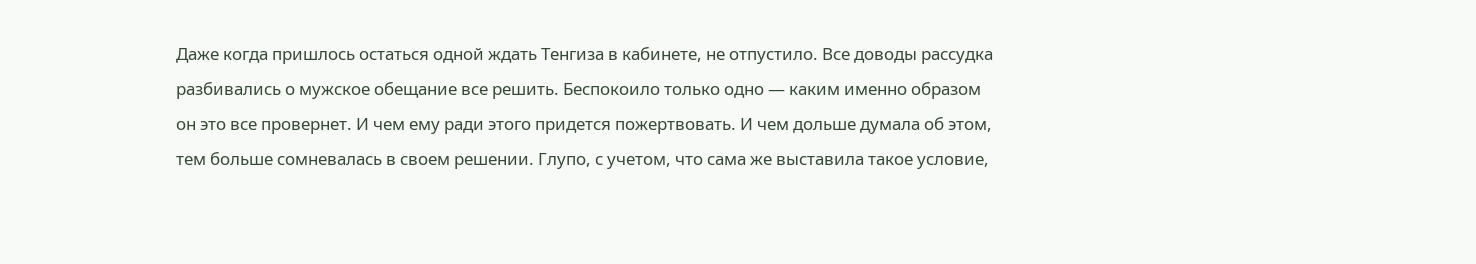Даже когда пришлось остаться одной ждать Тенгиза в кабинете, не отпустило. Все доводы рассудка разбивались о мужское обещание все решить. Беспокоило только одно — каким именно образом он это все провернет. И чем ему ради этого придется пожертвовать. И чем дольше думала об этом, тем больше сомневалась в своем решении. Глупо, с учетом, что сама же выставила такое условие,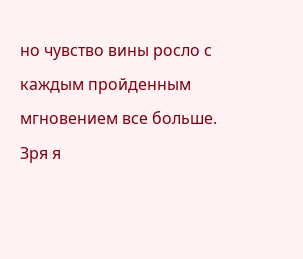но чувство вины росло с каждым пройденным мгновением все больше. Зря я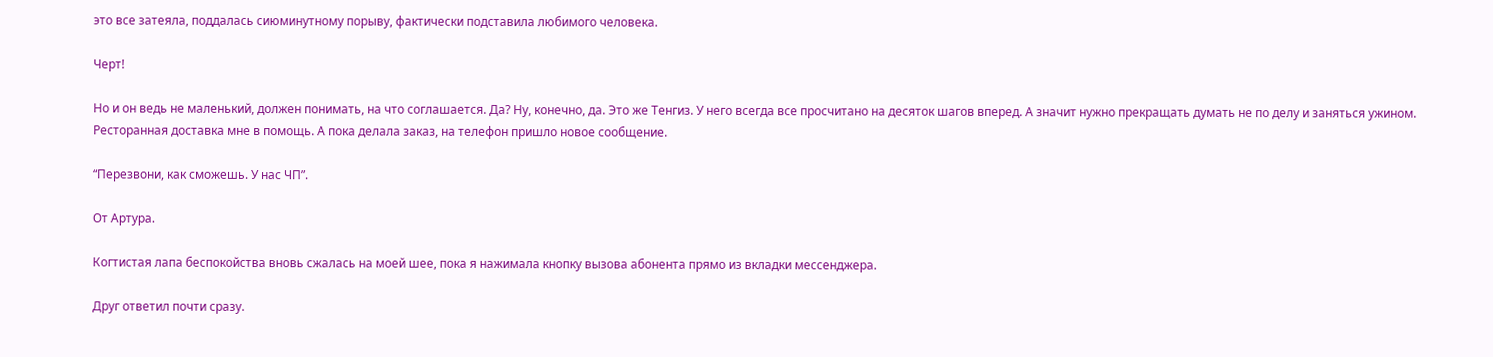это все затеяла, поддалась сиюминутному порыву, фактически подставила любимого человека.

Черт!

Но и он ведь не маленький, должен понимать, на что соглашается. Да? Ну, конечно, да. Это же Тенгиз. У него всегда все просчитано на десяток шагов вперед. А значит нужно прекращать думать не по делу и заняться ужином. Ресторанная доставка мне в помощь. А пока делала заказ, на телефон пришло новое сообщение.

“Перезвони, как сможешь. У нас ЧП”.

От Артура.

Когтистая лапа беспокойства вновь сжалась на моей шее, пока я нажимала кнопку вызова абонента прямо из вкладки мессенджера.

Друг ответил почти сразу.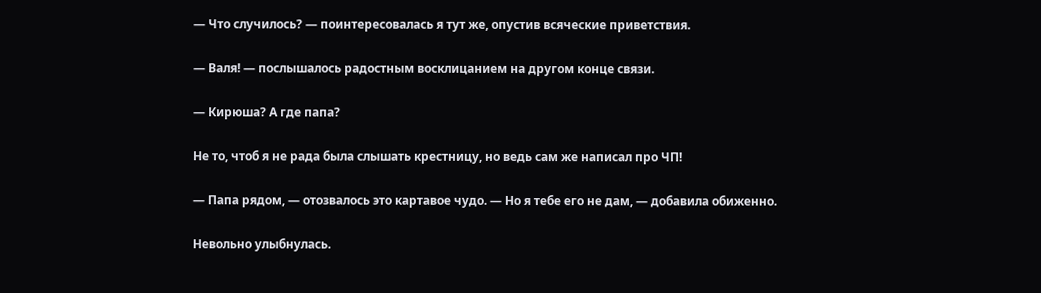— Что случилось? — поинтересовалась я тут же, опустив всяческие приветствия.

— Валя! — послышалось радостным восклицанием на другом конце связи.

— Кирюша? А где папа?

Не то, чтоб я не рада была слышать крестницу, но ведь сам же написал про ЧП!

— Папа рядом, — отозвалось это картавое чудо. — Но я тебе его не дам, — добавила обиженно.

Невольно улыбнулась.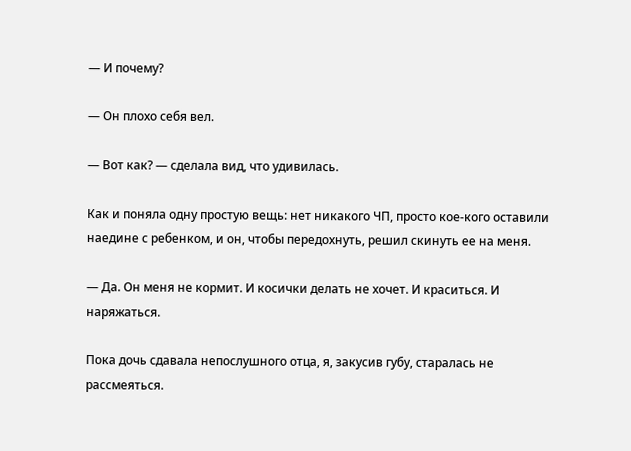— И почему?

— Он плохо себя вел.

— Вот как? — сделала вид, что удивилась.

Как и поняла одну простую вещь: нет никакого ЧП, просто кое-кого оставили наедине с ребенком, и он, чтобы передохнуть, решил скинуть ее на меня.

— Да. Он меня не кормит. И косички делать не хочет. И краситься. И наряжаться.

Пока дочь сдавала непослушного отца, я, закусив губу, старалась не рассмеяться.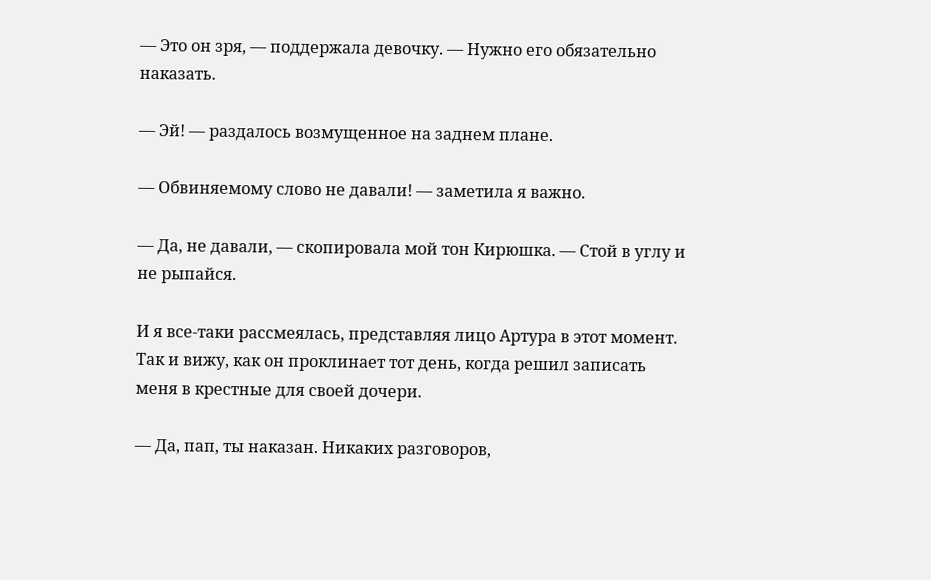— Это он зря, — поддержала девочку. — Нужно его обязательно наказать.

— Эй! — раздалось возмущенное на заднем плане.

— Обвиняемому слово не давали! — заметила я важно.

— Да, не давали, — скопировала мой тон Кирюшка. — Стой в углу и не рыпайся.

И я все-таки рассмеялась, представляя лицо Артура в этот момент. Так и вижу, как он проклинает тот день, когда решил записать меня в крестные для своей дочери.

— Да, пап, ты наказан. Никаких разговоров,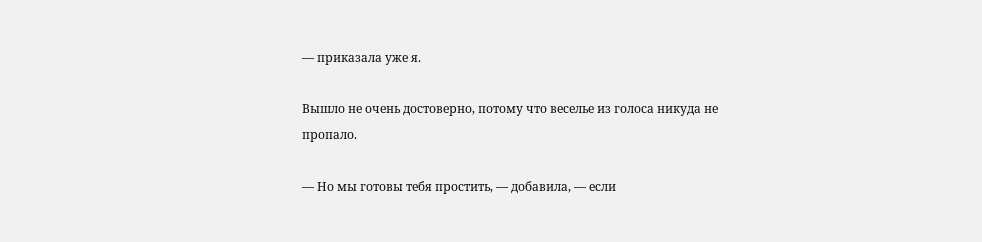— приказала уже я.

Вышло не очень достоверно, потому что веселье из голоса никуда не пропало.

— Но мы готовы тебя простить, — добавила, — если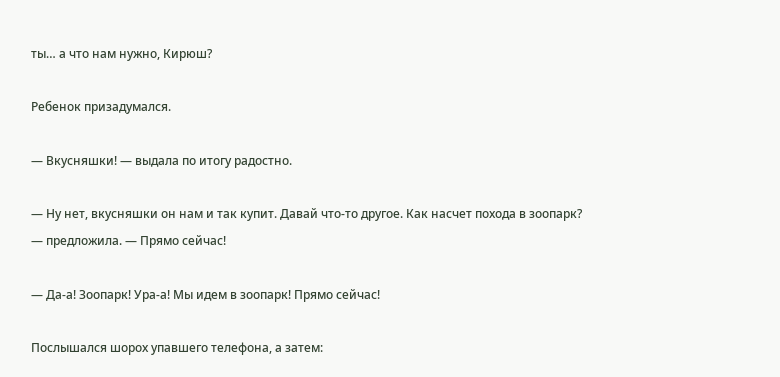ты… а что нам нужно, Кирюш?

Ребенок призадумался.

— Вкусняшки! — выдала по итогу радостно.

— Ну нет, вкусняшки он нам и так купит. Давай что-то другое. Как насчет похода в зоопарк? — предложила. — Прямо сейчас!

— Да-а! Зоопарк! Ура-а! Мы идем в зоопарк! Прямо сейчас!

Послышался шорох упавшего телефона, а затем: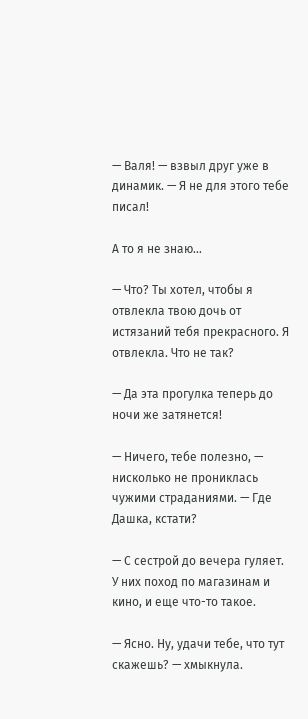— Валя! — взвыл друг уже в динамик. — Я не для этого тебе писал!

А то я не знаю…

— Что? Ты хотел, чтобы я отвлекла твою дочь от истязаний тебя прекрасного. Я отвлекла. Что не так?

— Да эта прогулка теперь до ночи же затянется!

— Ничего, тебе полезно, — нисколько не прониклась чужими страданиями. — Где Дашка, кстати?

— С сестрой до вечера гуляет. У них поход по магазинам и кино, и еще что-то такое.

— Ясно. Ну, удачи тебе, что тут скажешь? — хмыкнула.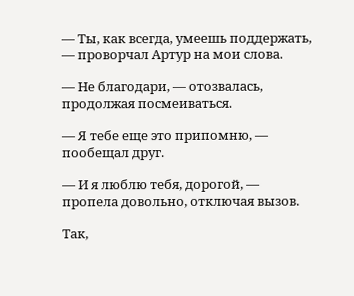— Ты, как всегда, умеешь поддержать, — проворчал Артур на мои слова.

— Не благодари, — отозвалась, продолжая посмеиваться.

— Я тебе еще это припомню, — пообещал друг.

— И я люблю тебя, дорогой, — пропела довольно, отключая вызов.

Так,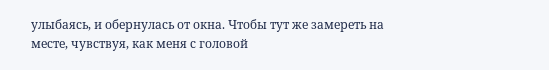улыбаясь, и обернулась от окна. Чтобы тут же замереть на месте, чувствуя, как меня с головой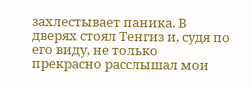захлестывает паника. В дверях стоял Тенгиз и, судя по его виду, не только прекрасно расслышал мои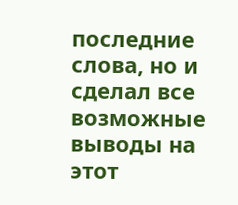последние слова, но и сделал все возможные выводы на этот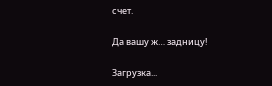счет.

Да вашу ж… задницу!

Загрузка...